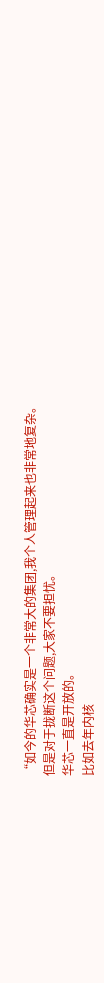“如今的华芯确实是一个非常大的集团,我个人管理起来也非常地复杂。
但是对于拢断这个问题,大家不要担忧。
华芯一直是开放的。
比如去年内核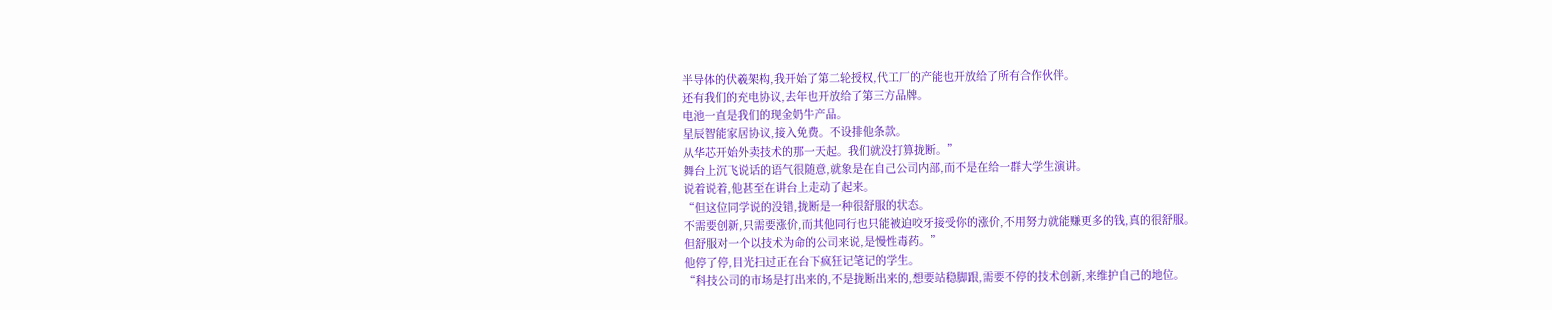半导体的伏羲架构,我开始了第二轮授权,代工厂的产能也开放给了所有合作伙伴。
还有我们的充电协议,去年也开放给了第三方品牌。
电池一直是我们的现金奶牛产品。
星辰智能家居协议,接入免费。不设排他条款。
从华芯开始外卖技术的那一天起。我们就没打算拢断。”
舞台上沉飞说话的语气很随意,就象是在自己公司内部,而不是在给一群大学生演讲。
说着说着,他甚至在讲台上走动了起来。
“但这位同学说的没错,拢断是一种很舒服的状态。
不需要创新,只需要涨价,而其他同行也只能被迫咬牙接受你的涨价,不用努力就能赚更多的钱,真的很舒服。
但舒服对一个以技术为命的公司来说,是慢性毒药。”
他停了停,目光扫过正在台下疯狂记笔记的学生。
“科技公司的市场是打出来的,不是拢断出来的,想要站稳脚跟,需要不停的技术创新,来维护自己的地位。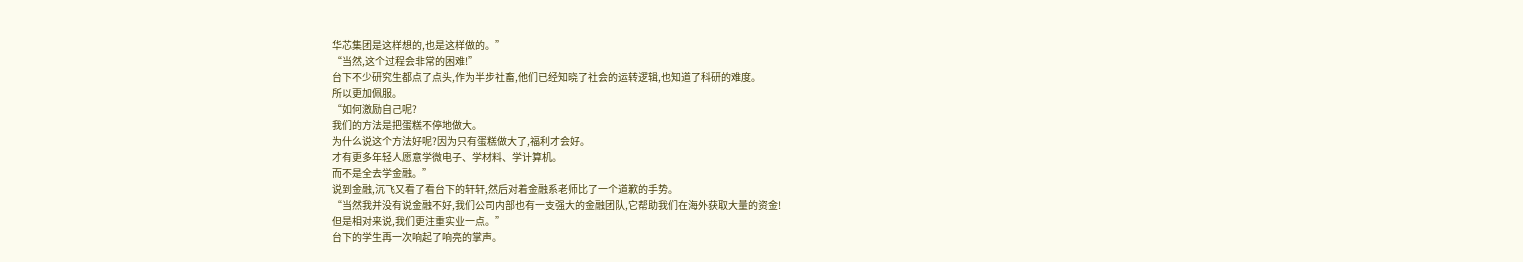华芯集团是这样想的,也是这样做的。”
“当然,这个过程会非常的困难!”
台下不少研究生都点了点头,作为半步社畜,他们已经知晓了社会的运转逻辑,也知道了科研的难度。
所以更加佩服。
“如何激励自己呢?
我们的方法是把蛋糕不停地做大。
为什么说这个方法好呢?因为只有蛋糕做大了,福利才会好。
才有更多年轻人愿意学微电子、学材料、学计算机。
而不是全去学金融。”
说到金融,沉飞又看了看台下的轩轩,然后对着金融系老师比了一个道歉的手势。
“当然我并没有说金融不好,我们公司内部也有一支强大的金融团队,它帮助我们在海外获取大量的资金!
但是相对来说,我们更注重实业一点。”
台下的学生再一次响起了响亮的掌声。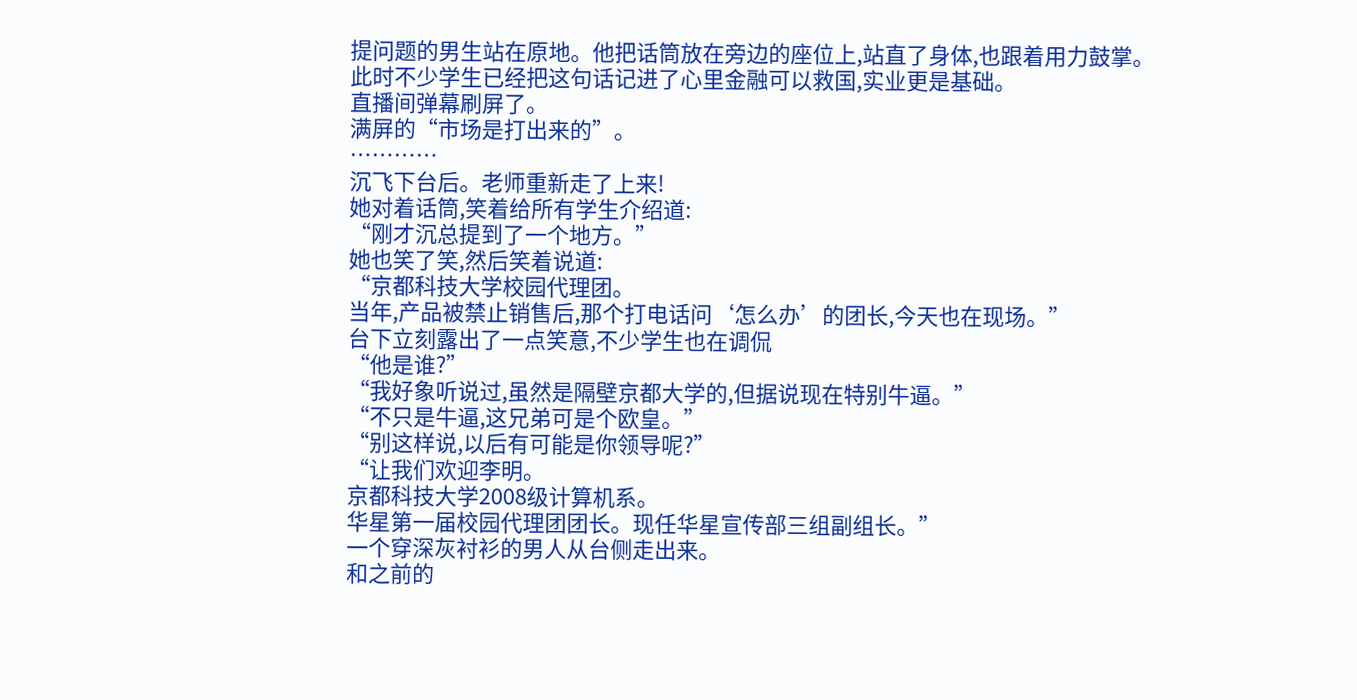提问题的男生站在原地。他把话筒放在旁边的座位上,站直了身体,也跟着用力鼓掌。
此时不少学生已经把这句话记进了心里金融可以救国,实业更是基础。
直播间弹幕刷屏了。
满屏的“市场是打出来的”。
…………
沉飞下台后。老师重新走了上来!
她对着话筒,笑着给所有学生介绍道:
“刚才沉总提到了一个地方。”
她也笑了笑,然后笑着说道:
“京都科技大学校园代理团。
当年,产品被禁止销售后,那个打电话问‘怎么办’的团长,今天也在现场。”
台下立刻露出了一点笑意,不少学生也在调侃
“他是谁?”
“我好象听说过,虽然是隔壁京都大学的,但据说现在特别牛逼。”
“不只是牛逼,这兄弟可是个欧皇。”
“别这样说,以后有可能是你领导呢?”
“让我们欢迎李明。
京都科技大学2008级计算机系。
华星第一届校园代理团团长。现任华星宣传部三组副组长。”
一个穿深灰衬衫的男人从台侧走出来。
和之前的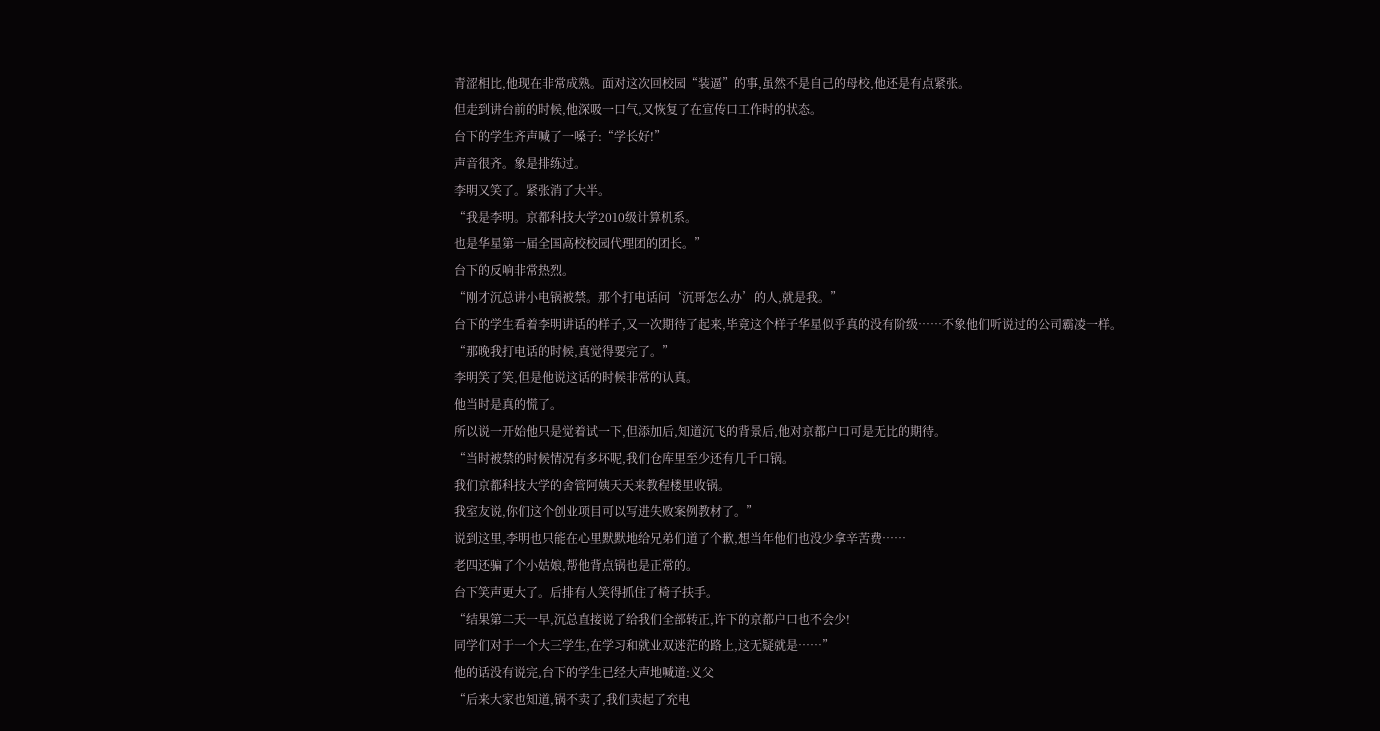青涩相比,他现在非常成熟。面对这次回校园“装逼”的事,虽然不是自己的母校,他还是有点紧张。
但走到讲台前的时候,他深吸一口气,又恢复了在宣传口工作时的状态。
台下的学生齐声喊了一嗓子:“学长好!”
声音很齐。象是排练过。
李明又笑了。紧张消了大半。
“我是李明。京都科技大学2010级计算机系。
也是华星第一届全国高校校园代理团的团长。”
台下的反响非常热烈。
“刚才沉总讲小电锅被禁。那个打电话问‘沉哥怎么办’的人,就是我。”
台下的学生看着李明讲话的样子,又一次期待了起来,毕竟这个样子华星似乎真的没有阶级……不象他们听说过的公司霸凌一样。
“那晚我打电话的时候,真觉得要完了。”
李明笑了笑,但是他说这话的时候非常的认真。
他当时是真的慌了。
所以说一开始他只是觉着试一下,但添加后,知道沉飞的背景后,他对京都户口可是无比的期待。
“当时被禁的时候情况有多坏呢,我们仓库里至少还有几千口锅。
我们京都科技大学的舍管阿姨天天来教程楼里收锅。
我室友说,你们这个创业项目可以写进失败案例教材了。”
说到这里,李明也只能在心里默默地给兄弟们道了个歉,想当年他们也没少拿辛苦费……
老四还骗了个小姑娘,帮他背点锅也是正常的。
台下笑声更大了。后排有人笑得抓住了椅子扶手。
“结果第二天一早,沉总直接说了给我们全部转正,许下的京都户口也不会少!
同学们对于一个大三学生,在学习和就业双迷茫的路上,这无疑就是……”
他的话没有说完,台下的学生已经大声地喊道:义父
“后来大家也知道,锅不卖了,我们卖起了充电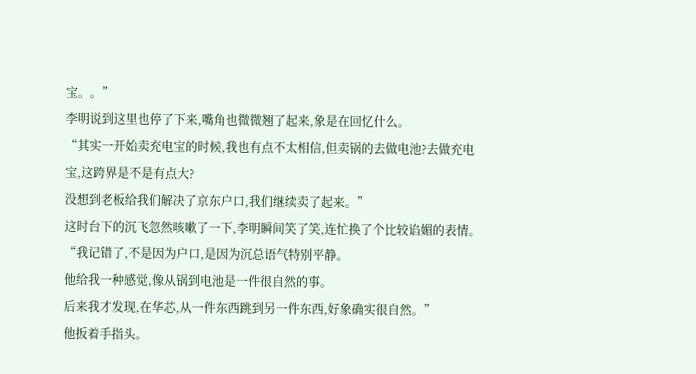宝。。”
李明说到这里也停了下来,嘴角也微微翘了起来,象是在回忆什么。
“其实一开始卖充电宝的时候,我也有点不太相信,但卖锅的去做电池?去做充电宝,这跨界是不是有点大?
没想到老板给我们解决了京东户口,我们继续卖了起来。”
这时台下的沉飞忽然咳嗽了一下,李明瞬间笑了笑,连忙换了个比较谄媚的表情。
“我记错了,不是因为户口,是因为沉总语气特别平静。
他给我一种感觉,像从锅到电池是一件很自然的事。
后来我才发现,在华芯,从一件东西跳到另一件东西,好象确实很自然。”
他扳着手指头。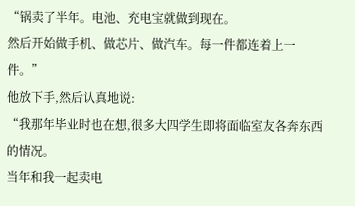“锅卖了半年。电池、充电宝就做到现在。
然后开始做手机、做芯片、做汽车。每一件都连着上一件。”
他放下手,然后认真地说:
“我那年毕业时也在想,很多大四学生即将面临室友各奔东西的情况。
当年和我一起卖电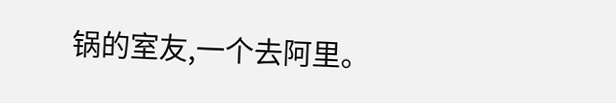锅的室友,一个去阿里。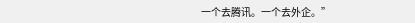一个去腾讯。一个去外企。”